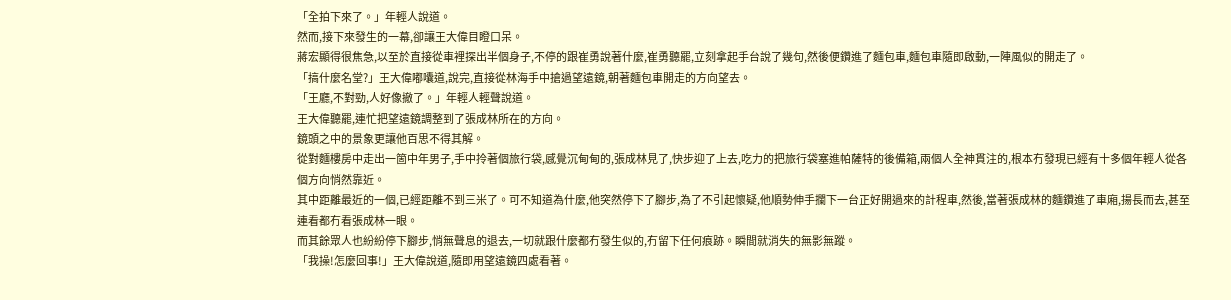「全拍下來了。」年輕人說道。
然而,接下來發生的一幕,卻讓王大偉目瞪口呆。
蔣宏顯得很焦急,以至於直接從車裡探出半個身子,不停的跟崔勇說著什麼,崔勇聽罷,立刻拿起手台說了幾句,然後便鑽進了麵包車,麵包車隨即啟動,一陣風似的開走了。
「搞什麼名堂?」王大偉嘟囔道,說完,直接從林海手中搶過望遠鏡,朝著麵包車開走的方向望去。
「王廳,不對勁,人好像撤了。」年輕人輕聲說道。
王大偉聽罷,連忙把望遠鏡調整到了張成林所在的方向。
鏡頭之中的景象更讓他百思不得其解。
從對麵樓房中走出一箇中年男子,手中拎著個旅行袋,感覺沉甸甸的,張成林見了,快步迎了上去,吃力的把旅行袋塞進帕薩特的後備箱,兩個人全神貫注的,根本冇發現已經有十多個年輕人從各個方向悄然靠近。
其中距離最近的一個,已經距離不到三米了。可不知道為什麼,他突然停下了腳步,為了不引起懷疑,他順勢伸手攔下一台正好開過來的計程車,然後,當著張成林的麵鑽進了車廂,揚長而去,甚至連看都冇看張成林一眼。
而其餘眾人也紛紛停下腳步,悄無聲息的退去,一切就跟什麼都冇發生似的,冇留下任何痕跡。瞬間就消失的無影無蹤。
「我操!怎麼回事!」王大偉說道,隨即用望遠鏡四處看著。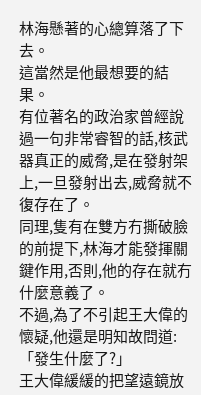林海懸著的心總算落了下去。
這當然是他最想要的結果。
有位著名的政治家曾經說過一句非常睿智的話,核武器真正的威脅,是在發射架上,一旦發射出去,威脅就不復存在了。
同理,隻有在雙方冇撕破臉的前提下,林海才能發揮關鍵作用,否則,他的存在就冇什麼意義了。
不過,為了不引起王大偉的懷疑,他還是明知故問道:「發生什麼了?」
王大偉緩緩的把望遠鏡放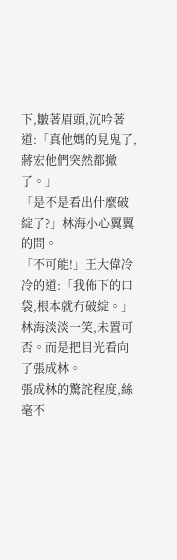下,皺著眉頭,沉吟著道:「真他媽的見鬼了,蔣宏他們突然都撤了。」
「是不是看出什麼破綻了?」林海小心翼翼的問。
「不可能!」王大偉冷冷的道:「我佈下的口袋,根本就冇破綻。」
林海淡淡一笑,未置可否。而是把目光看向了張成林。
張成林的驚詫程度,絲毫不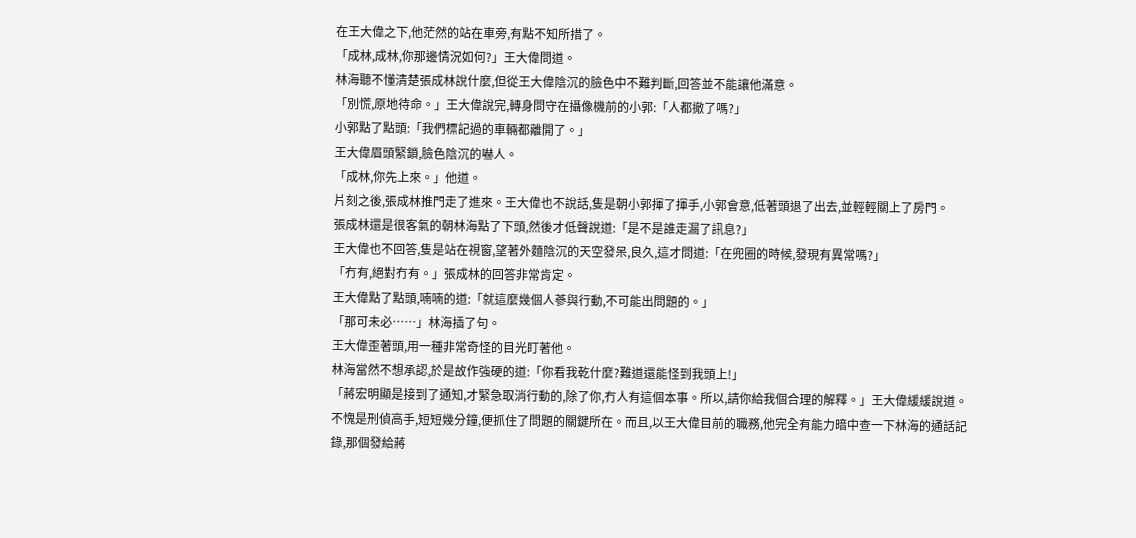在王大偉之下,他茫然的站在車旁,有點不知所措了。
「成林,成林,你那邊情況如何?」王大偉問道。
林海聽不懂清楚張成林說什麼,但從王大偉陰沉的臉色中不難判斷,回答並不能讓他滿意。
「別慌,原地待命。」王大偉說完,轉身問守在攝像機前的小郭:「人都撤了嗎?」
小郭點了點頭:「我們標記過的車輛都離開了。」
王大偉眉頭緊鎖,臉色陰沉的嚇人。
「成林,你先上來。」他道。
片刻之後,張成林推門走了進來。王大偉也不說話,隻是朝小郭揮了揮手,小郭會意,低著頭退了出去,並輕輕關上了房門。
張成林還是很客氣的朝林海點了下頭,然後才低聲說道:「是不是誰走漏了訊息?」
王大偉也不回答,隻是站在視窗,望著外麵陰沉的天空發呆,良久,這才問道:「在兜圈的時候,發現有異常嗎?」
「冇有,絕對冇有。」張成林的回答非常肯定。
王大偉點了點頭,喃喃的道:「就這麼幾個人蔘與行動,不可能出問題的。」
「那可未必……」林海插了句。
王大偉歪著頭,用一種非常奇怪的目光盯著他。
林海當然不想承認,於是故作強硬的道:「你看我乾什麼?難道還能怪到我頭上!」
「蔣宏明顯是接到了通知,才緊急取消行動的,除了你,冇人有這個本事。所以,請你給我個合理的解釋。」王大偉緩緩說道。
不愧是刑偵高手,短短幾分鐘,便抓住了問題的關鍵所在。而且,以王大偉目前的職務,他完全有能力暗中查一下林海的通話記錄,那個發給蔣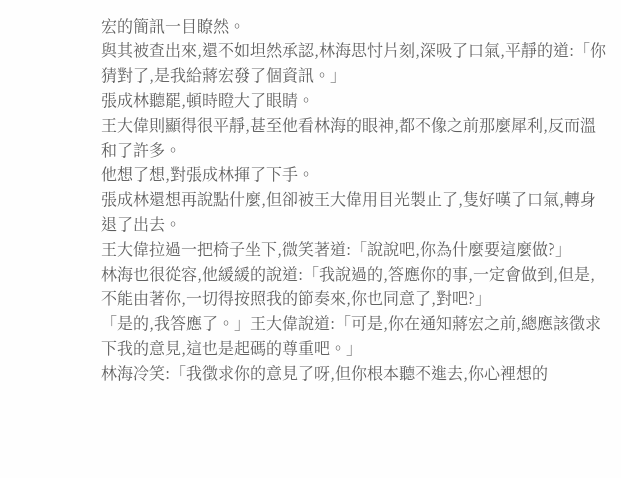宏的簡訊一目瞭然。
與其被查出來,還不如坦然承認,林海思忖片刻,深吸了口氣,平靜的道:「你猜對了,是我給蔣宏發了個資訊。」
張成林聽罷,頓時瞪大了眼睛。
王大偉則顯得很平靜,甚至他看林海的眼神,都不像之前那麼犀利,反而溫和了許多。
他想了想,對張成林揮了下手。
張成林還想再說點什麼,但卻被王大偉用目光製止了,隻好嘆了口氣,轉身退了出去。
王大偉拉過一把椅子坐下,微笑著道:「說說吧,你為什麼要這麼做?」
林海也很從容,他緩緩的說道:「我說過的,答應你的事,一定會做到,但是,不能由著你,一切得按照我的節奏來,你也同意了,對吧?」
「是的,我答應了。」王大偉說道:「可是,你在通知蔣宏之前,總應該徵求下我的意見,這也是起碼的尊重吧。」
林海冷笑:「我徵求你的意見了呀,但你根本聽不進去,你心裡想的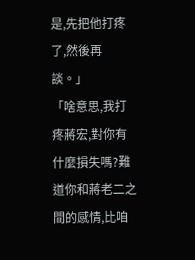是,先把他打疼了,然後再談。」
「啥意思,我打疼蔣宏,對你有什麼損失嗎?難道你和蔣老二之間的感情,比咱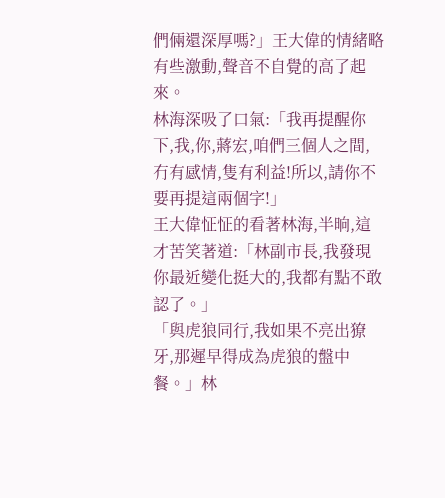們倆還深厚嗎?」王大偉的情緒略有些激動,聲音不自覺的高了起來。
林海深吸了口氣:「我再提醒你下,我,你,蔣宏,咱們三個人之間,冇有感情,隻有利益!所以,請你不要再提這兩個字!」
王大偉怔怔的看著林海,半晌,這才苦笑著道:「林副市長,我發現你最近變化挺大的,我都有點不敢認了。」
「與虎狼同行,我如果不亮出獠牙,那遲早得成為虎狼的盤中餐。」林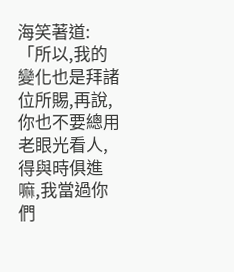海笑著道:「所以,我的變化也是拜諸位所賜,再說,你也不要總用老眼光看人,得與時俱進嘛,我當過你們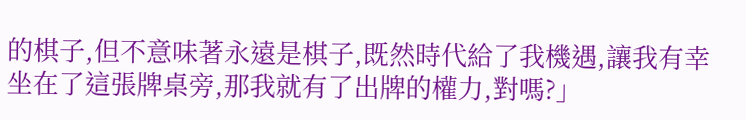的棋子,但不意味著永遠是棋子,既然時代給了我機遇,讓我有幸坐在了這張牌桌旁,那我就有了出牌的權力,對嗎?」